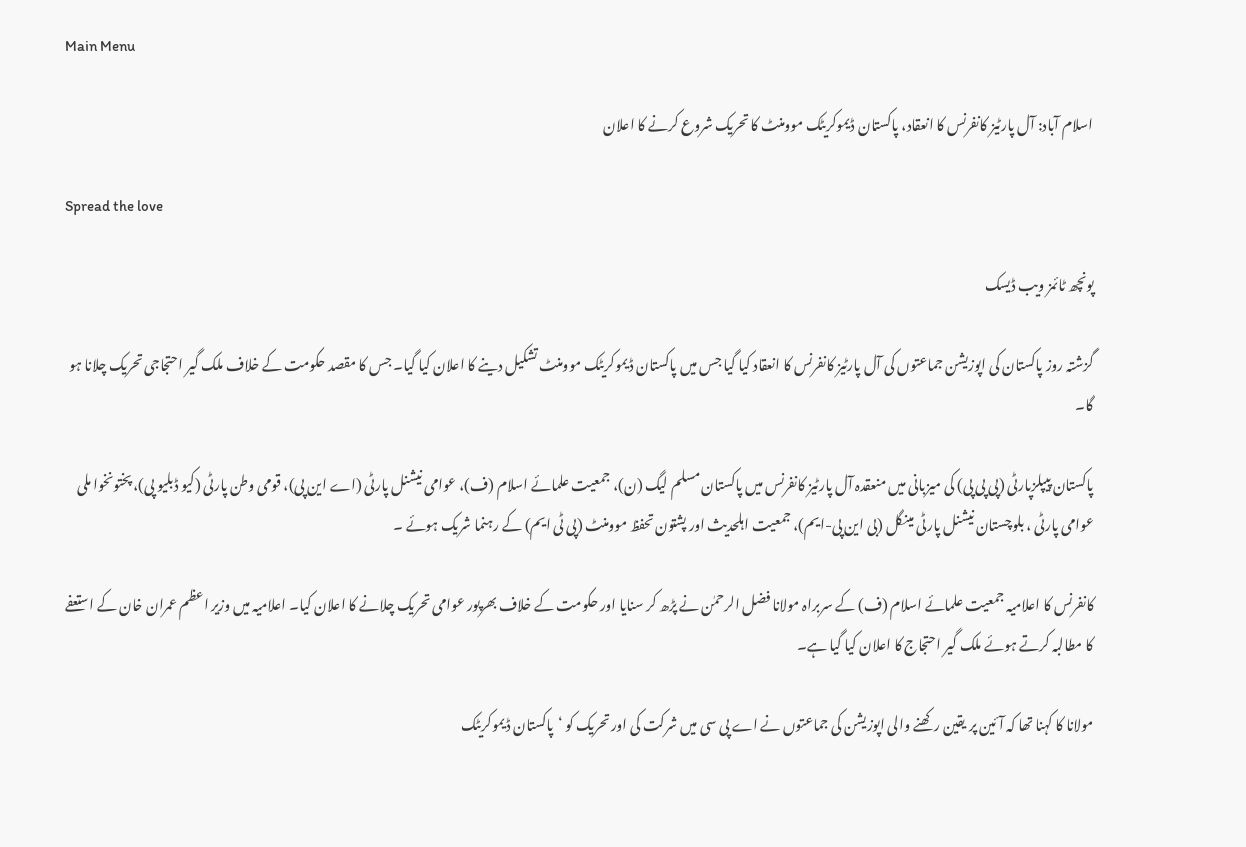Main Menu

اسلام آباد: آل پارٹيز کانفرنس کا انعقاد، پاکستان ڈیموکریٹک موومنٹ کا تحريک شروع کرنے کا اعلان

Spread the love

پونچھ ٹائمز ويب ڈيسک

گزشتہ روز پاکستان کی اپوزیشن جماعتوں کی آل پارٹیز کانفرنس کا انعقاد کيا گيا جس میں پاکستان ڈیموکریٹک موومنٹ تشکیل دینے کا اعلان کيا گيا۔ جس کا مقصد حکومت کے خلاف ملک گیر احتجاجی تحریک چلانا ہو گا۔

پاکستان پیپلزپارٹی (پی پی پی) کی میزبانی میں منعقدہ آل پارٹیز کانفرنس میں پاکستان مسلم لیگ (ن)، جمعیت علمائے اسلام (ف)، عوامی نیشنل پارٹی (اے این پی)، قومی وطن پارٹی (کیو ڈبلیو پی)، پختونخوا ملی عوامی پارٹی ، بلوچستان نیشنل پارٹی مینگل (بی این پی-ایم)، جمعیت اہلحدیث اور پشتون تحفظ موومنٹ (پی ٹی ایم) کے رہنما شریک ہوئے ۔

کانفرنس کا اعلامیہ جمعیت علمائے اسلام (ف) کے سربراہ مولانا فضل الرحمٰن نے پڑھ کر سنایا اور حکومت کے خلاف بھرپور عوامی تحریک چلانے کا اعلان کیا۔ اعلاميہ میں وزیر اعظم عمران خان کے استعفے کا مطالبہ کرتے ہوئے ملک گیر احتجاج کا اعلان کیا گیا ہے۔

مولانا کا کہنا تھا کہ آئین پر یقین رکھنے والی اپوزیشن کی جماعتوں نے اے پی سی میں شرکت کی اور تحریک کو ‘پاکستان ڈیموکریٹک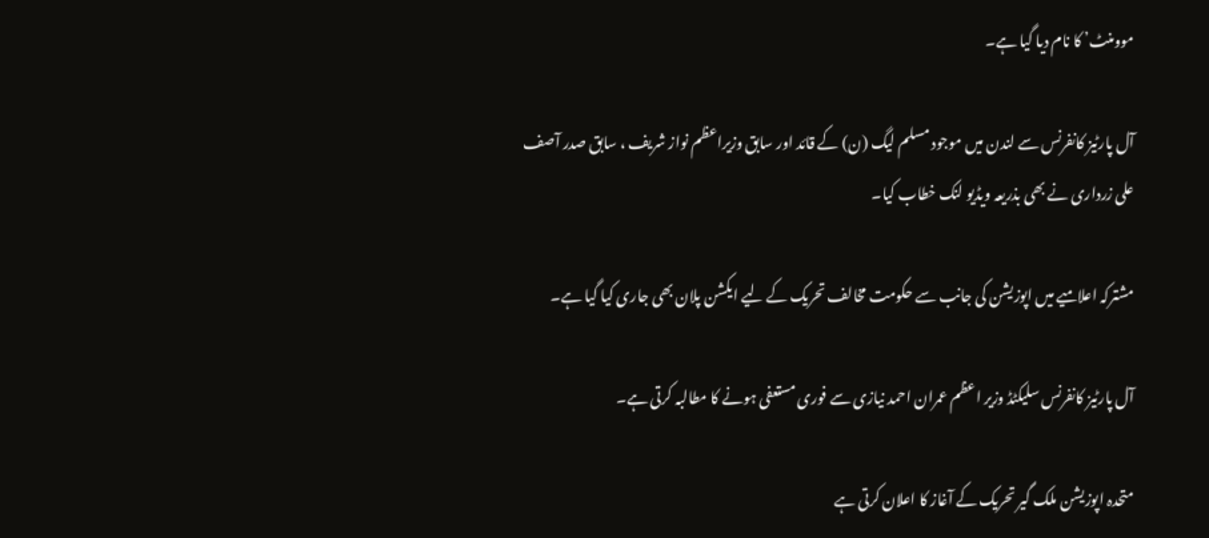موومنٹ’ کا نام دیا گیا ہے۔

آل پارٹیز کانفرنس سے لندن میں موجود مسلم لیگ (ن) کے قائد اور سابق وزیراعظم نواز شریف ، سابق صدر آصف علی زرداری نے بھی بذریعہ ویڈیو لنک خطاب کیا۔

مشترکہ اعلامیے ميں اپوزیشن کی جانب سے حکومت مخالف تحریک کے لیے ایکشن پلان بھی جاری کیا گيا ہے۔

آل پارٹیز کانفرنس سلیکٹڈ وزیر اعظم عمران احمد نیازی سے فوری مستعفی ہونے کا مطالبہ کرتی ہے۔

متحدہ اپوزیشن ملک گیر تحریک کے آغاز کا اعلان کرتی ہے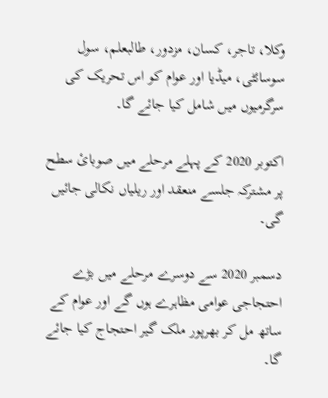وکلا، تاجر، کسان، مزدور، طالبعلم، سول سوسائٹی، میڈیا اور عوام کو اس تحریک کی سرگرمیوں میں شامل کیا جائے گا۔

اکتوبر 2020 کے پہلے مرحلے میں صوبائ سطح پر مشترکہ جلسے منعقد اور ریلیاں نکالی جائیں گی۔

دسمبر 2020 سے دوسرے مرحلے میں بڑے احتجاجی عوامی مظاہرے ہوں گے اور عوام کے ساتھ مل کر بھرپور ملک گیر احتجاج کیا جائے گا۔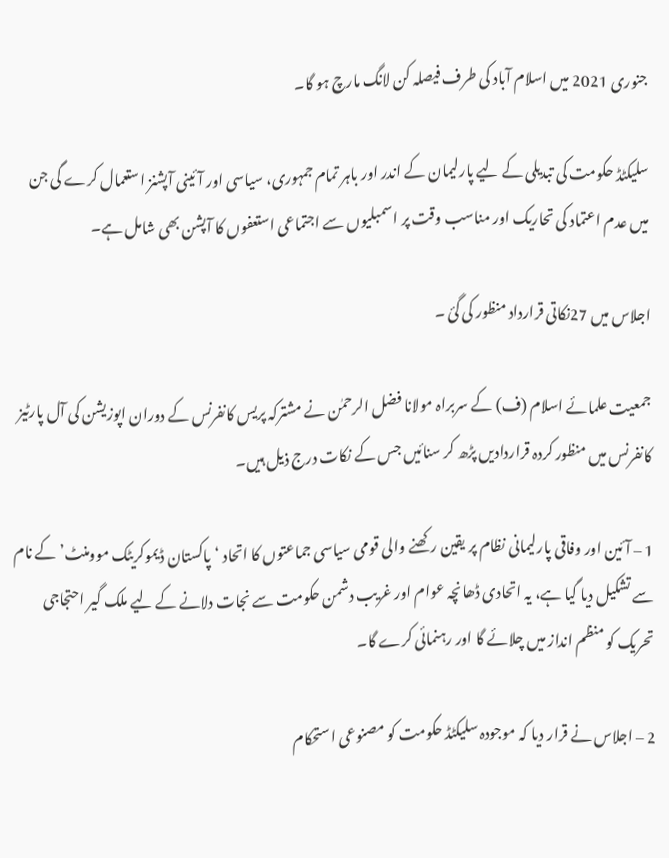جنوری 2021 میں اسلام آباد کی طرف فیصلہ کن لانگ مارچ ہو گا۔

سلیکٹڈ حکومت کی تبدیلی کے لیے پارلیمان کے اندر اور باہر تمام جمہوری، سیاسی اور آئینی آپشنز استعمال کرے گی جن میں عدم اعتماد کی تحاریک اور مناسب وقت پر اسمبلیوں سے اجتماعی استعفوں کا آپشن بھی شامل ہے۔

اجلاس میں 27نکاتی قرارداد منظور کی گئ ۔

جمعیت علمائے اسلام (ف) کے سربراہ مولانا فضل الرحمٰن نے مشترکہ پریس کانفرنس کے دوران اپوزیشن کی آل پارٹیز کانفرنس میں منظور کردہ قراردادیں پڑھ کر سنائیں جس کے نکات درج ذیل ہیں۔

1 – آئین اور وفاقی پارلیمانی نظام پر یقین رکھنے والی قومی سیاسی جماعتوں کا اتحاد ‘پاکستان ڈیموکریٹک موومنٹ’ کے نام سے تشکیل دیا گیا ہے، یہ اتحادی ڈھانچہ عوام اور غریب دشمن حکومت سے نجات دلانے کے لیے ملک گیر احتجاجی تحریک کو منظم انداز میں چلائے گا اور رہنمائی کرے گا۔

2 – اجلاس نے قرار دیا کہ موجودہ سلیکٹڈ حکومت کو مصنوعی استحکام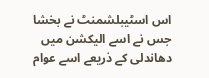اس اسٹیبلشمنٹ نے بخشا جس نے اسے الیکشن میں دھاندلی کے ذریعے اسے عوام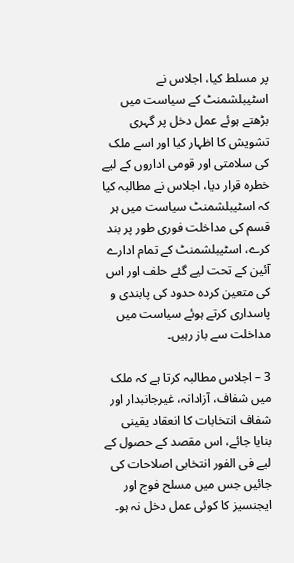پر مسلط کیا، اجلاس نے اسٹیبلشمنٹ کے سیاست میں بڑھتے ہوئے عمل دخل پر گہری تشویش کا اظہار کیا اور اسے ملک کی سلامتی اور قومی اداروں کے لیے خطرہ قرار دیا، اجلاس نے مطالبہ کیا کہ اسٹیبلشمنٹ سیاست میں ہر قسم کی مداخلت فوری طور پر بند کرے، اسٹیبلشمنٹ کے تمام ادارے آئین کے تحت لیے گئے حلف اور اس کی متعین کردہ حدود کی پابندی و پاسداری کرتے ہوئے سیاست میں مداخلت سے باز رہیں۔

3 – اجلاس مطالبہ کرتا ہے کہ ملک میں شفاف، آزادانہ، غیرجانبدار اور شفاف انتخابات کا انعقاد یقینی بنایا جائے، اس مقصد کے حصول کے لیے فی الفور انتخابی اصلاحات کی جائیں جس میں مسلح فوج اور ایجنسیز کا کوئی عمل دخل نہ ہو۔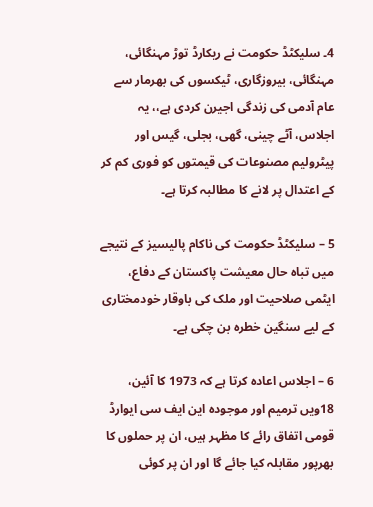4۔ سلیکٹڈ حکومت نے ریکارڈ توڑ مہنگائی، مہنگائی، بیروزگاری، ٹیکسوں کی بھرمار سے عام آدمی کی زندگی اجیرن کردی ہے،، یہ اجلاس، آٹے چینی، گھی، بجلی، گیس اور پیٹرولیم مصنوعات کی قیمتوں کو فوری کم کر کے اعتدال پر لانے کا مطالبہ کرتا ہے۔

5 – سلیکٹڈ حکومت کی ناکام پالیسیز کے نتیجے میں تباہ حال معیشت پاکستان کے دفاع، ایٹمی صلاحیت اور ملک کی باوقار خودمختاری کے لیے سنگین خطرہ بن چکی ہے۔

6 – اجلاس اعادہ کرتا ہے کہ 1973 کا آئین، 18ویں ترمیم اور موجودہ این ایف سی ایوارڈ قومی اتفاق رائے کا مظہر ہیں، ان پر حملوں کا بھرپور مقابلہ کیا جائے گا اور ان پر کوئی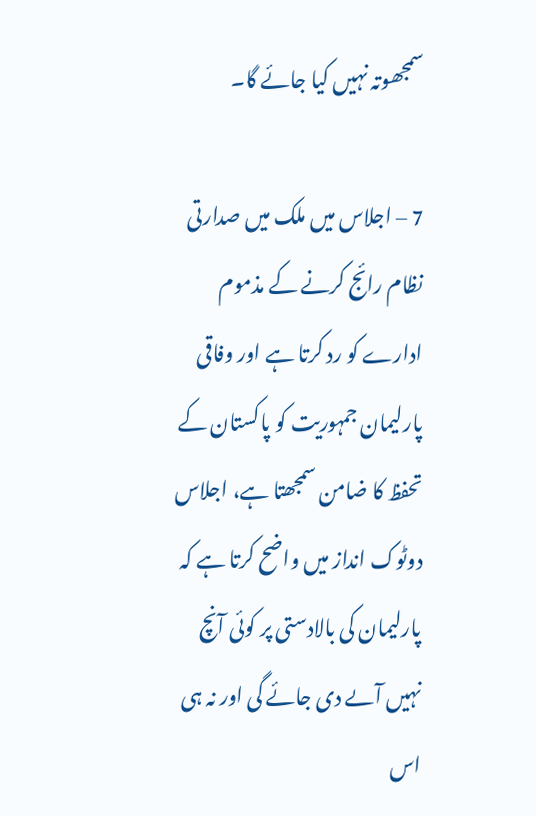سمجھوتہ نہیں کیا جائے گا۔

7 – اجلاس میں ملک میں صدارتی نظام رائج کرنے کے مذموم ادارے کو رد کرتا ہے اور وفاقی پارلیمان جمہوریت کو پاکستان کے تحفظ کا ضامن سمجھتا ہے، اجلاس دوٹوک انداز میں واضح کرتا ہے کہ پارلیمان کی بالادستی پر کوئی آنچ نہیں آںے دی جائے گی اور نہ ہی اس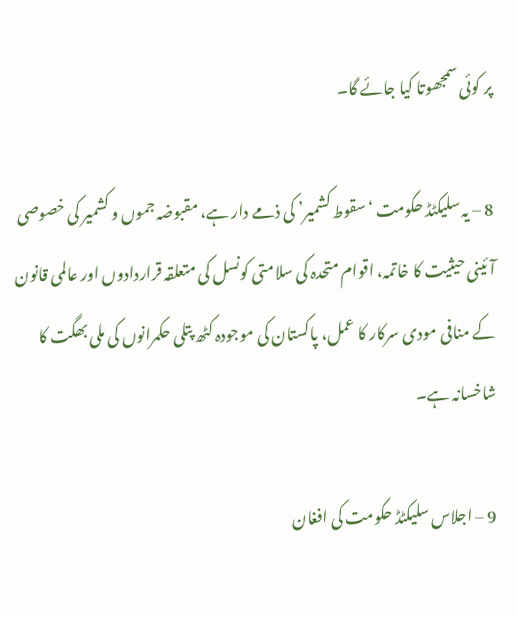پر کوئی سمجھوتا کیا جائے گا۔

8 – یہ سلیکٹڈ حکومت ‘سقوط کشمیر’ کی ذمے دار ہے، مقبوضہ جموں و کشمیر کی خصوصی آئینی حیثیت کا خاتمہ، اقوام متحدہ کی سلامتی کونسل کی متعلقہ قراردادوں اور عالمی قانون کے منافی مودی سرکار کا عمل، پاکستان کی موجودہ کٹھ پتلی حکمرانوں کی ملی بھگت کا شاخسانہ ہے۔

9 – اجلاس سلیکٹڈ حکومت کی افغان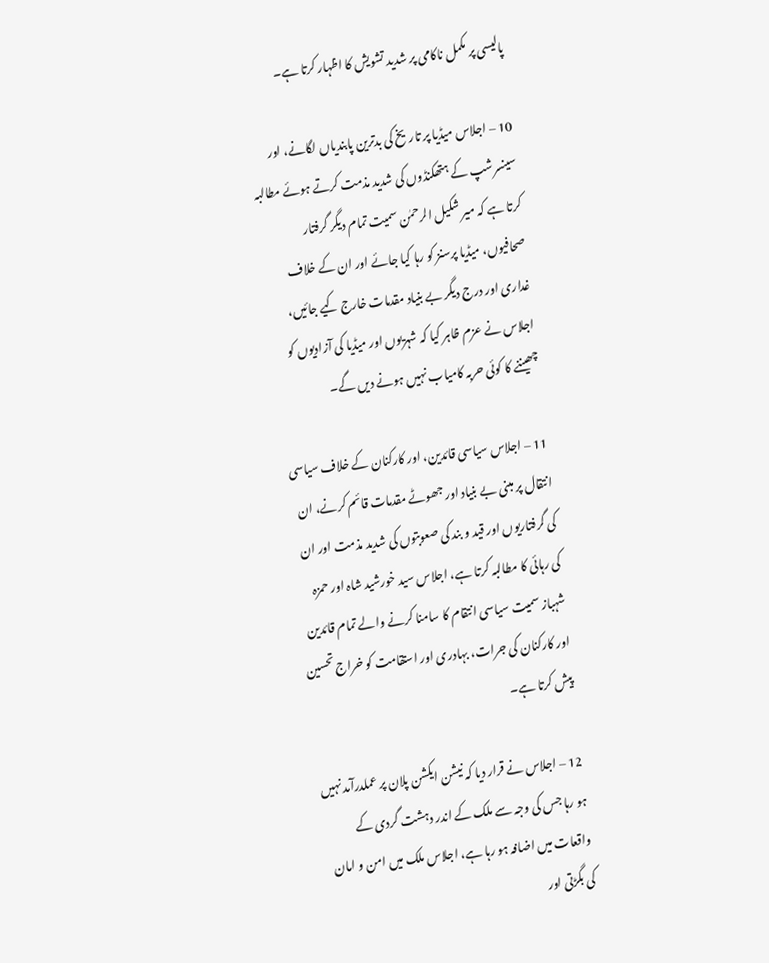پالیسی پر مکمل ناکامی پر شدید تشویش کا اظہار کرتا ہے۔

10 – اجلاس میڈیا پر تاریخ کی بدترین پابندیاں لگانے، اور سینسرشپ کے ہتھکنڈوں کی شدید مذمت کرتے ہوئے مطالبہ کرتا ہے کہ میر شکیل الرحمٰن سمیت تمام دیگر گرفتار صحافیوں، میڈیا پرسنز کو رہا کیا جائے اور ان کے خلاف غداری اور درج دیگر بے بنیاد مقدمات خارج کیے جائیں، اجلاس نے عزم ظاہر کیا کہ شہریوں اور میڈیا کی آزادیوں کو چھیننے کا کوئی حربہ کامیاب نہیں ہونے دیں گے۔

11 – اجلاس سیاسی قائدین، اور کارکنان کے خلاف سیاسی انتقال پر مبنی بے بنیاد اور جھوٹے مقدمات قائم کرنے، ان کی گرفتاریوں اور قید و بند کی صعوبتوں کی شدید مذمت اور ان کی رہائی کا مطالبہ کرتا ہے، اجلاس سید خورشید شاہ اور حمزہ شہباز سمیت سیاسی انتقام کا سامنا کرنے والے تمام قائدین اور کارکنان کی جرات، بہادری اور استقامت کو خراج تحسین پیش کرتا ہے۔

12 – اجلاس نے قرار دیا کہ نیشن ایکشن پلان پر عملدرآمد نہیں ہو رہا جس کی وجہ سے ملک کے اندر دہشت گردی کے واقعات میں اضافہ ہو رہا ہے، اجلاس ملک میں امن و امان کی بگڑتی اور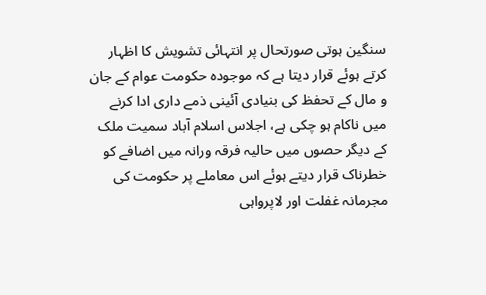سنگین ہوتی صورتحال پر انتہائی تشویش کا اظہار کرتے ہوئے قرار دیتا ہے کہ موجودہ حکومت عوام کے جان و مال کے تحفظ کی بنیادی آئینی ذمے داری ادا کرنے میں ناکام ہو چکی ہے، اجلاس اسلام آباد سمیت ملک کے دیگر حصوں میں حالیہ فرقہ ورانہ میں اضافے کو خطرناک قرار دیتے ہوئے اس معاملے پر حکومت کی مجرمانہ غفلت اور لاپرواہی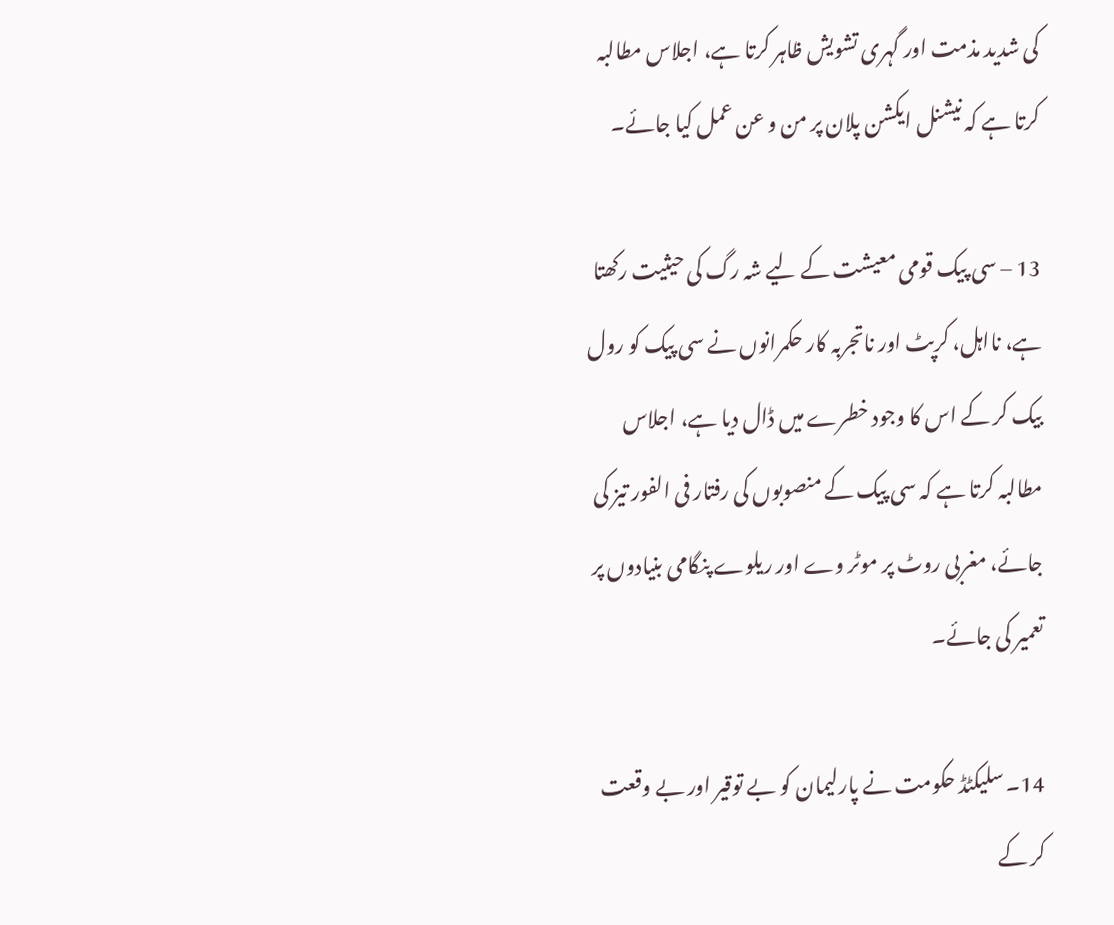کی شدید مذمت اور گہری تشویش ظاہر کرتا ہے، اجلاس مطالبہ کرتا ہے کہ نیشنل ایکشن پلان پر من و عن عمل کیا جائے۔

13 – سی پیک قومی معیشت کے لیے شہ رگ کی حیثیت رکھتا ہے، نااہل، کرپٹ اور ناتجربہ کار حکمرانوں نے سی پیک کو رول بیک کر کے اس کا وجود خطرے میں ڈال دیا ہے، اجلاس مطالبہ کرتا ہے کہ سی پیک کے منصوبوں کی رفتار فی الفور تیز کی جائے، مغربی روٹ پر موٹر وے اور ریلوے پنگامی بنیادوں پر تعمیر کی جائے۔

14۔ سلیکٹڈ حکومت نے پارلیمان کو بے توقیر اور بے وقعت کر کے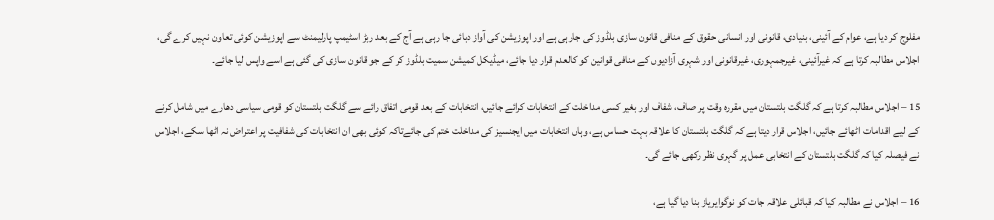مفلوج کر دیا ہے، عوام کے آئینی، بنیادی، قانونی اور انسانی حقوق کے منافی قانون سازی بلڈوز کی جارہی ہے اور اپوزیشن کی آواز دبائی جا رہی ہے آج کے بعد ربڑ اسٹیمپ پارلیمنٹ سے اپوزیشن کوئی تعاون نہیں کرے گی، اجلاس مطالبہ کرتا ہے کہ غیرآئینی، غیرجمہوری، غیرقانونی اور شہری آزادیوں کے منافی قوانین کو کالعدم قرار دیا جائے، میڈیکل کمیشن سمیت بلڈوز کر کے جو قانون سازی کی گئی ہے اسے واپس لیا جائے۔

15 – اجلاس مطالبہ کرتا ہے کہ گلگت بلتستان میں مقررہ وقت پر صاف، شفاف اور بغیر کسی مداخلت کے انتخابات کرائے جائیں، انتخابات کے بعد قومی اتفاق رائے سے گلگت بلتستان کو قومی سیاسی دھارے میں شامل کرنے کے لیے اقدامات اٹھائے جائیں، اجلاس قرار دیتا ہے کہ گلگت بلتستان کا علاقہ بہت حساس ہے، وہاں انتخابات میں ایجنسیز کی مداخلت ختم کی جائےتاکہ کوئی بھی ان انتخابات کی شفافیت پر اعتراض نہ اٹھا سکے، اجلاس نے فیصلہ کیا کہ گلگت بلتستان کے انتخابی عمل پر گہری نظر رکھی جائے گی۔

16 – اجلاس نے مطالبہ کیا کہ قبائلی علاقہ جات کو نوگوایریاز بنا دیا گیا ہے،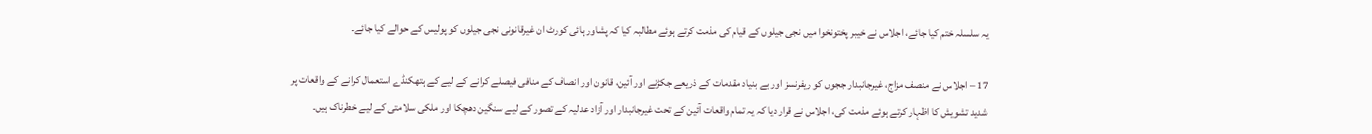یہ سلسلہ ختم کیا جائے، اجلاس نے خیبر پختونخوا میں نجی جیلوں کے قیام کی مذمت کرتے ہوئے مطالبہ کیا کہ پشاور ہائی کورٹ ان غیرقانونی نجی جیلوں کو پولیس کے حوالے کیا جائے۔

17 – اجلاس نے منصف مزاج، غیرجانبدار ججوں کو ریفرنسز اور بے بنیاد مقدمات کے ذریعے جکڑنے اور آئین، قانون اور انصاف کے منافی فیصلے کرانے کے لیے کے ہتھکنڈے استعمال کرانے کے واقعات پر شدید تشویش کا اظہار کرتے ہوئے مذمت کی، اجلاس نے قرار دیا کہ یہ تمام واقعات آئین کے تحت غیرجانبدار اور آزاد عدلیہ کے تصور کے لیے سنگین دھچکا اور ملکی سلامتی کے لیے خطرناک ہیں۔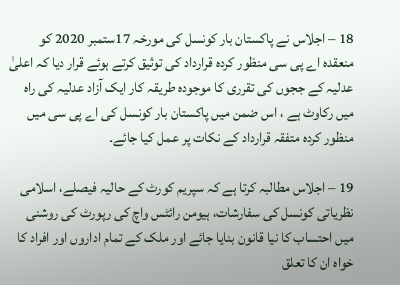18 – اجلاس نے پاکستان بار کونسل کی مورخہ 17ستمبر 2020 کو منعقدہ اے پی سی منظور کردہ قرارداد کی توثیق کرتے ہوئے قرار دیا کہ اعلیٰ عدلیہ کے ججوں کی تقرری کا موجودہ طریقہ کار ایک آزاد عدلیہ کی راہ میں رکاوٹ ہے ، اس ضمن میں پاکستان بار کونسل کی اے پی سی میں منظور کردہ متفقہ قرارداد کے نکات پر عمل کیا جائے۔

19 – اجلاس مطالبہ کرتا ہے کہ سپریم کورٹ کے حالیہ فیصلے، اسلامی نظریاتی کونسل کی سفارشات، ہیومن رائٹس واچ کی رپورٹ کی روشنی میں احتساب کا نیا قانون بنایا جائے اور ملک کے تمام اداروں اور افراد کا خواہ ان کا تعلق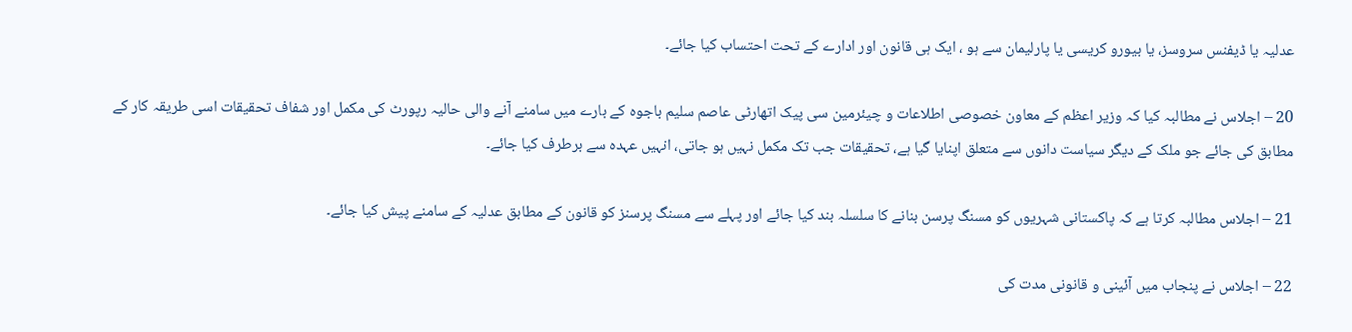عدلیہ یا ڈیفنس سروسز، یا بیورو کریسی یا پارلیمان سے ہو ، ایک ہی قانون اور ادارے کے تحت احتساب کیا جائے۔

20 – اجلاس نے مطالبہ کیا کہ وزیر اعظم کے معاون خصوصی اطلاعات و چیئرمین سی پیک اتھارٹی عاصم سلیم باجوہ کے بارے میں سامنے آنے والی حالیہ رپورٹ کی مکمل اور شفاف تحقیقات اسی طریقہ کار کے مطابق کی جائے جو ملک کے دیگر سیاست دانوں سے متعلق اپنایا گیا ہے، تحقیقات جب تک مکمل نہیں ہو جاتی، انہیں عہدہ سے برطرف کیا جائے۔

21 – اجلاس مطالبہ کرتا ہے کہ پاکستانی شہریوں کو مسنگ پرسن بنانے کا سلسلہ بند کیا جائے اور پہلے سے مسنگ پرسنز کو قانون کے مطابق عدلیہ کے سامنے پیش کیا جائے۔

22 – اجلاس نے پنجاب میں آئینی و قانونی مدت کی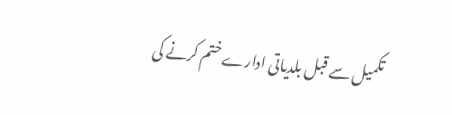تکمیل سے قبل بلدیاتی ادارے ختم کرنے کی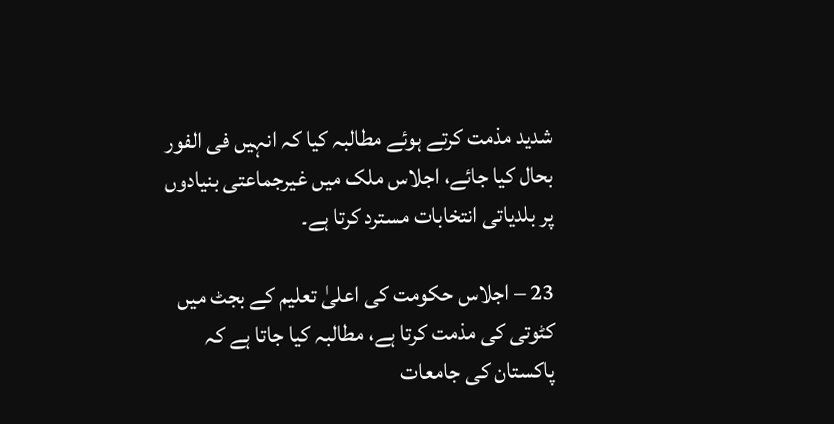شدید مذمت کرتے ہوئے مطالبہ کیا کہ انہیں فی الفور بحال کیا جائے، اجلاس ملک میں غیرجماعتی بنیادوں پر بلدیاتی انتخابات مسترد کرتا ہے۔

23 – اجلاس حکومت کی اعلیٰ تعلیم کے بجٹ میں کٹوتی کی مذمت کرتا ہے، مطالبہ کیا جاتا ہے کہ پاکستان کی جامعات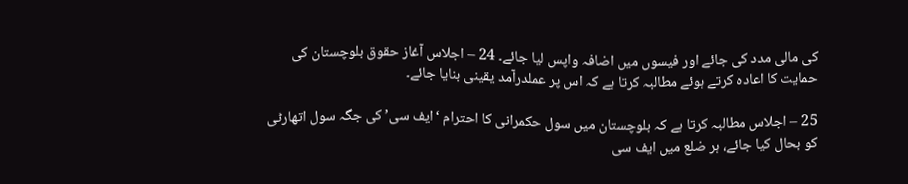کی مالی مدد کی جائے اور فیسوں میں اضافہ واپس لیا جائے۔ 24 – اجلاس آغاز حقوق بلوچستان کی حمایت کا اعادہ کرتے ہوئے مطالبہ کرتا ہے کہ اس پر عملدرآمد یقینی بنایا جائے۔

25 – اجلاس مطالبہ کرتا ہے کہ بلوچستان میں سول حکمرانی کا احترام ‘ایف سی’ کی جگہ سول اتھارٹی کو بحال کیا جائے، ہر ضلع میں ایف سی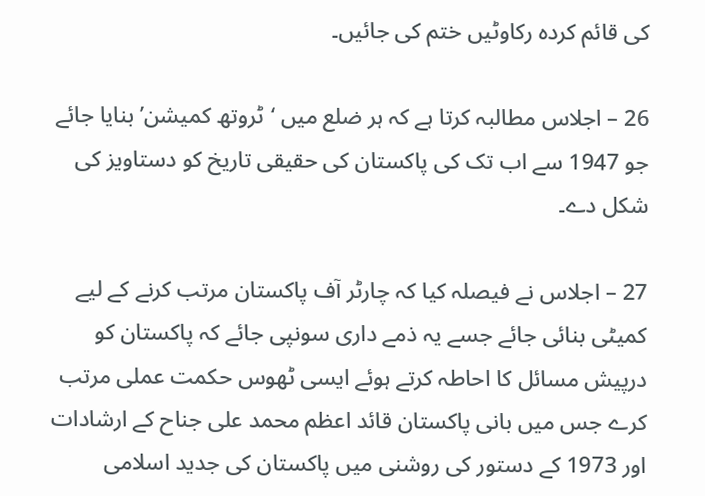کی قائم کردہ رکاوٹیں ختم کی جائیں۔

26 – اجلاس مطالبہ کرتا ہے کہ ہر ضلع میں ‘ٹروتھ کمیشن’ بنایا جائے جو 1947 سے اب تک کی پاکستان کی حقیقی تاریخ کو دستاویز کی شکل دے۔

27 – اجلاس نے فیصلہ کیا کہ چارٹر آف پاکستان مرتب کرنے کے لیے کمیٹی بنائی جائے جسے یہ ذمے داری سونپی جائے کہ پاکستان کو درپیش مسائل کا احاطہ کرتے ہوئے ایسی ٹھوس حکمت عملی مرتب کرے جس میں بانی پاکستان قائد اعظم محمد علی جناح کے ارشادات اور 1973 کے دستور کی روشنی میں پاکستان کی جدید اسلامی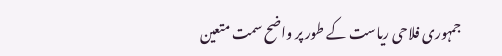جمہوری فلاحی ریاست کے طور پر واضح سمت متعین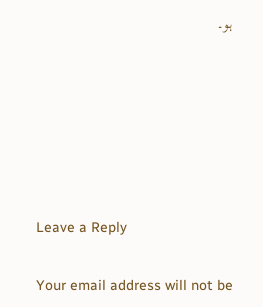ہو۔






Leave a Reply

Your email address will not be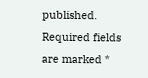published. Required fields are marked *